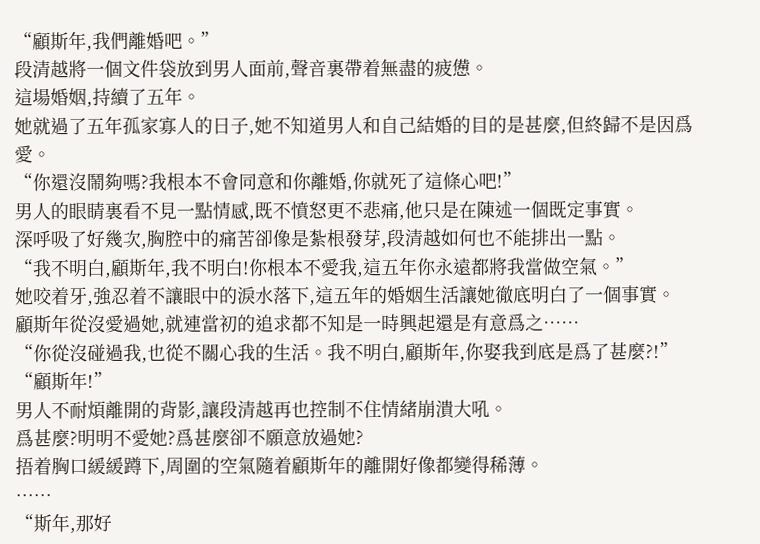“顧斯年,我們離婚吧。”
段清越將一個文件袋放到男人面前,聲音裏帶着無盡的疲憊。
這場婚姻,持續了五年。
她就過了五年孤家寡人的日子,她不知道男人和自己結婚的目的是甚麼,但終歸不是因爲愛。
“你還沒鬧夠嗎?我根本不會同意和你離婚,你就死了這條心吧!”
男人的眼睛裏看不見一點情感,既不憤怒更不悲痛,他只是在陳述一個既定事實。
深呼吸了好幾次,胸腔中的痛苦卻像是紮根發芽,段清越如何也不能排出一點。
“我不明白,顧斯年,我不明白!你根本不愛我,這五年你永遠都將我當做空氣。”
她咬着牙,強忍着不讓眼中的淚水落下,這五年的婚姻生活讓她徹底明白了一個事實。
顧斯年從沒愛過她,就連當初的追求都不知是一時興起還是有意爲之……
“你從沒碰過我,也從不關心我的生活。我不明白,顧斯年,你娶我到底是爲了甚麼?!”
“顧斯年!”
男人不耐煩離開的背影,讓段清越再也控制不住情緒崩潰大吼。
爲甚麼?明明不愛她?爲甚麼卻不願意放過她?
捂着胸口緩緩蹲下,周圍的空氣隨着顧斯年的離開好像都變得稀薄。
……
“斯年,那好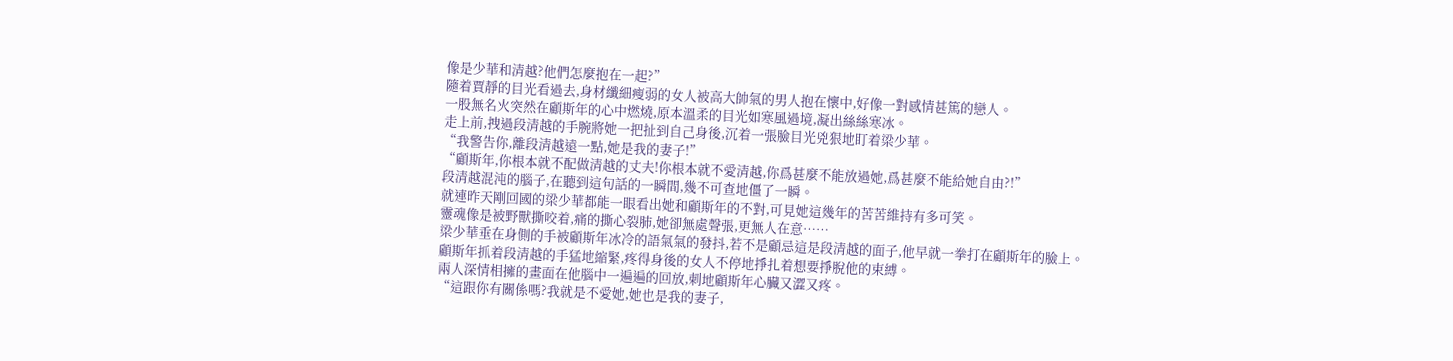像是少華和清越?他們怎麼抱在一起?”
隨着賈靜的目光看過去,身材纖細瘦弱的女人被高大帥氣的男人抱在懷中,好像一對感情甚篤的戀人。
一股無名火突然在顧斯年的心中燃燒,原本溫柔的目光如寒風過境,凝出絲絲寒冰。
走上前,拽過段清越的手腕將她一把扯到自己身後,沉着一張臉目光兇狠地盯着梁少華。
“我警告你,離段清越遠一點,她是我的妻子!”
“顧斯年,你根本就不配做清越的丈夫!你根本就不愛清越,你爲甚麼不能放過她,爲甚麼不能給她自由?!”
段清越混沌的腦子,在聽到這句話的一瞬間,幾不可查地僵了一瞬。
就連昨天剛回國的梁少華都能一眼看出她和顧斯年的不對,可見她這幾年的苦苦維持有多可笑。
靈魂像是被野獸撕咬着,痛的撕心裂肺,她卻無處聲張,更無人在意……
梁少華垂在身側的手被顧斯年冰冷的語氣氣的發抖,若不是顧忌這是段清越的面子,他早就一拳打在顧斯年的臉上。
顧斯年抓着段清越的手猛地縮緊,疼得身後的女人不停地掙扎着想要掙脫他的束縛。
兩人深情相擁的畫面在他腦中一遍遍的回放,刺地顧斯年心臟又澀又疼。
“這跟你有關係嗎?我就是不愛她,她也是我的妻子,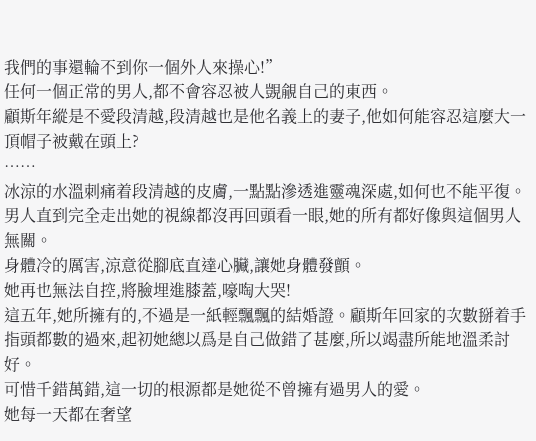我們的事還輪不到你一個外人來操心!”
任何一個正常的男人,都不會容忍被人覬覦自己的東西。
顧斯年縱是不愛段清越,段清越也是他名義上的妻子,他如何能容忍這麼大一頂帽子被戴在頭上?
……
冰涼的水溫刺痛着段清越的皮膚,一點點滲透進靈魂深處,如何也不能平復。
男人直到完全走出她的視線都沒再回頭看一眼,她的所有都好像與這個男人無關。
身體冷的厲害,涼意從腳底直達心臟,讓她身體發顫。
她再也無法自控,將臉埋進膝蓋,嚎啕大哭!
這五年,她所擁有的,不過是一紙輕飄飄的結婚證。顧斯年回家的次數掰着手指頭都數的過來,起初她總以爲是自己做錯了甚麼,所以竭盡所能地溫柔討好。
可惜千錯萬錯,這一切的根源都是她從不曾擁有過男人的愛。
她每一天都在奢望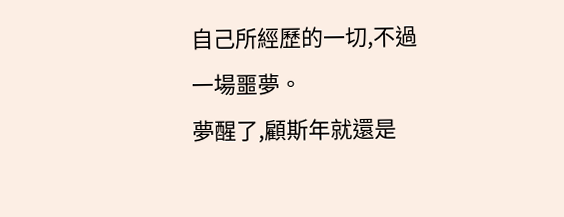自己所經歷的一切,不過一場噩夢。
夢醒了,顧斯年就還是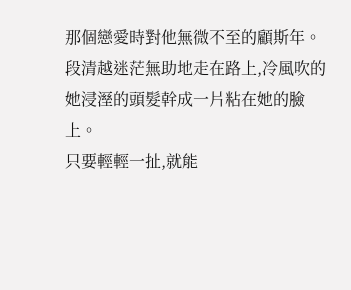那個戀愛時對他無微不至的顧斯年。
段清越迷茫無助地走在路上,冷風吹的她浸溼的頭髮幹成一片粘在她的臉上。
只要輕輕一扯,就能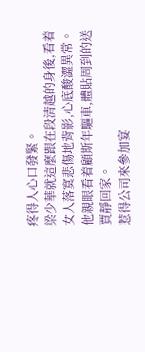疼得人心口發緊。
梁少華就這麼跟在段清越的身後,看着女人落寞悲傷地背影,心底酸澀異常。
他親眼看着顧斯年驅車,體貼周到的送賈靜回家。
惹得公司來參加宴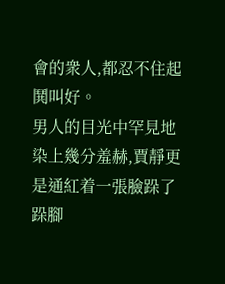會的衆人,都忍不住起鬨叫好。
男人的目光中罕見地染上幾分羞赫,賈靜更是通紅着一張臉跺了跺腳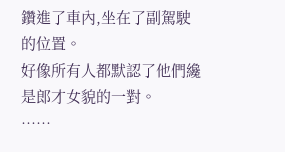鑽進了車內,坐在了副駕駛的位置。
好像所有人都默認了他們纔是郎才女貌的一對。
……